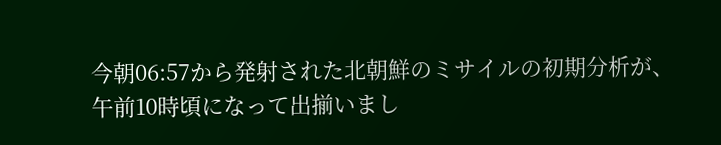今朝06:57から発射された北朝鮮のミサイルの初期分析が、午前10時頃になって出揃いまし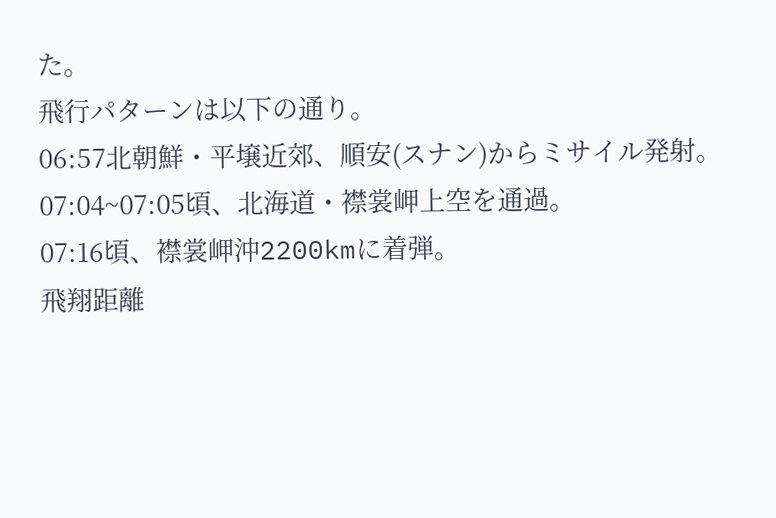た。
飛行パターンは以下の通り。
06:57北朝鮮・平壌近郊、順安(スナン)からミサイル発射。
07:04~07:05頃、北海道・襟裳岬上空を通過。
07:16頃、襟裳岬沖2200kmに着弾。
飛翔距離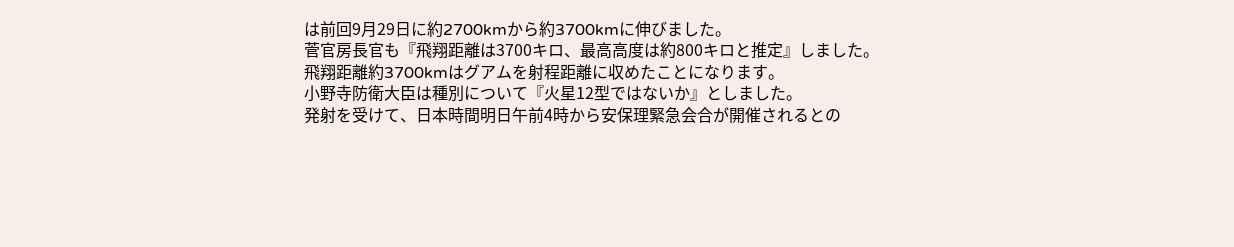は前回9月29日に約2700kmから約3700kmに伸びました。
菅官房長官も『飛翔距離は3700キロ、最高高度は約800キロと推定』しました。
飛翔距離約3700kmはグアムを射程距離に収めたことになります。
小野寺防衛大臣は種別について『火星12型ではないか』としました。
発射を受けて、日本時間明日午前4時から安保理緊急会合が開催されるとの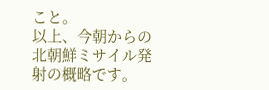こと。
以上、今朝からの北朝鮮ミサイル発射の概略です。